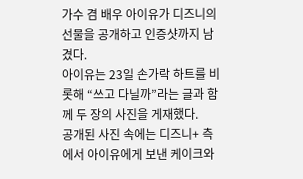가수 겸 배우 아이유가 디즈니의 선물을 공개하고 인증샷까지 남겼다.
아이유는 23일 손가락 하트를 비롯해 “쓰고 다닐까”라는 글과 함께 두 장의 사진을 게재했다.
공개된 사진 속에는 디즈니+ 측에서 아이유에게 보낸 케이크와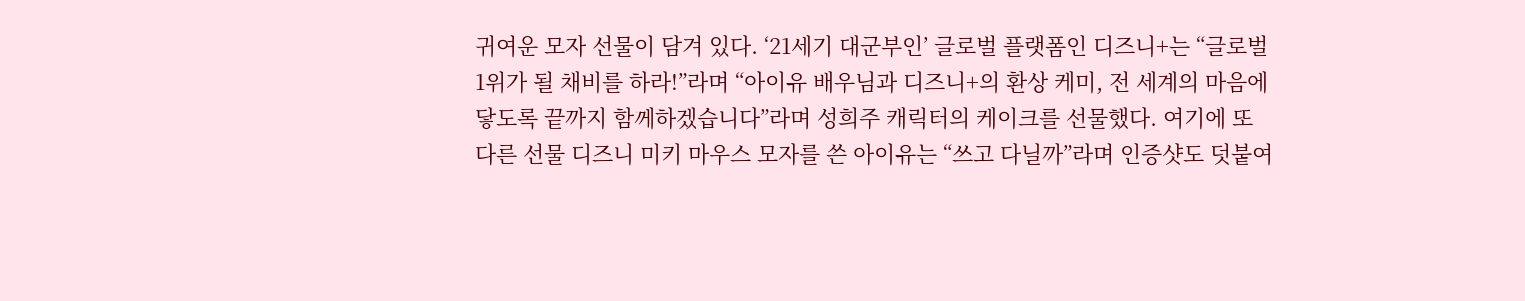귀여운 모자 선물이 담겨 있다. ‘21세기 대군부인’ 글로벌 플랫폼인 디즈니+는 “글로벌 1위가 될 채비를 하라!”라며 “아이유 배우님과 디즈니+의 환상 케미, 전 세계의 마음에 닿도록 끝까지 함께하겠습니다”라며 성희주 캐릭터의 케이크를 선물했다. 여기에 또 다른 선물 디즈니 미키 마우스 모자를 쓴 아이유는 “쓰고 다닐까”라며 인증샷도 덧붙여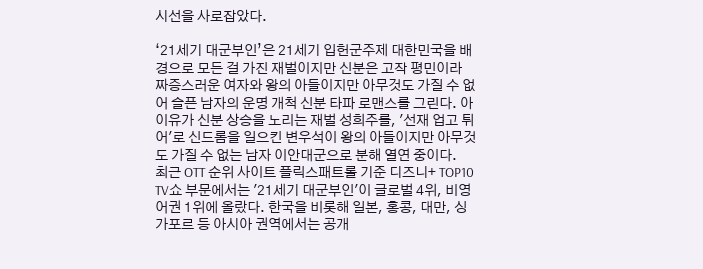시선을 사로잡았다.

‘21세기 대군부인’은 21세기 입헌군주제 대한민국을 배경으로 모든 걸 가진 재벌이지만 신분은 고작 평민이라 짜증스러운 여자와 왕의 아들이지만 아무것도 가질 수 없어 슬픈 남자의 운명 개척 신분 타파 로맨스를 그린다. 아이유가 신분 상승을 노리는 재벌 성희주를, '선재 업고 튀어'로 신드롬을 일으킨 변우석이 왕의 아들이지만 아무것도 가질 수 없는 남자 이안대군으로 분해 열연 중이다.
최근 OTT 순위 사이트 플릭스패트롤 기준 디즈니+ TOP10 TV쇼 부문에서는 '21세기 대군부인'이 글로벌 4위, 비영어권 1위에 올랐다. 한국을 비롯해 일본, 홍콩, 대만, 싱가포르 등 아시아 권역에서는 공개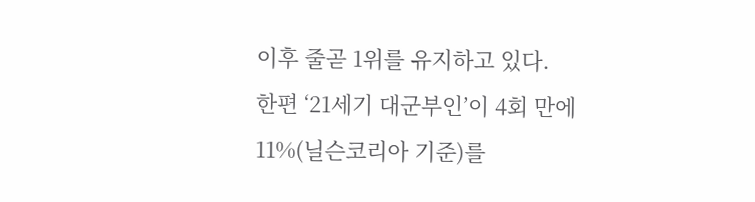이후 줄곧 1위를 유지하고 있다.
한편 ‘21세기 대군부인’이 4회 만에 11%(닐슨코리아 기준)를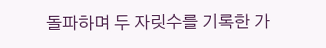돌파하며 두 자릿수를 기록한 가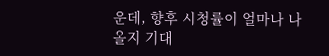운데, 향후 시청률이 얼마나 나올지 기대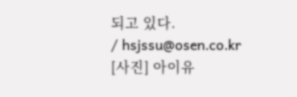되고 있다.
/ hsjssu@osen.co.kr
[사진] 아이유